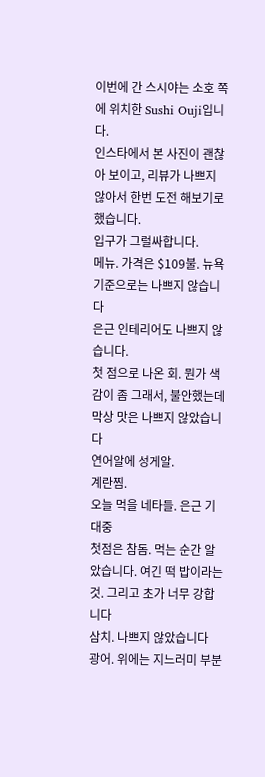이번에 간 스시야는 소호 쪽에 위치한 Sushi Ouji입니다.
인스타에서 본 사진이 괜찮아 보이고, 리뷰가 나쁘지 않아서 한번 도전 해보기로 했습니다.
입구가 그럴싸합니다.
메뉴. 가격은 $109불. 뉴욕 기준으로는 나쁘지 않습니다
은근 인테리어도 나쁘지 않습니다.
첫 점으로 나온 회. 뭔가 색감이 좀 그래서, 불안했는데 막상 맛은 나쁘지 않았습니다
연어알에 성게알.
계란찜.
오늘 먹을 네타들. 은근 기대중
첫점은 참돔. 먹는 순간 알았습니다. 여긴 떡 밥이라는것. 그리고 초가 너무 강합니다
삼치. 나쁘지 않았습니다
광어. 위에는 지느러미 부분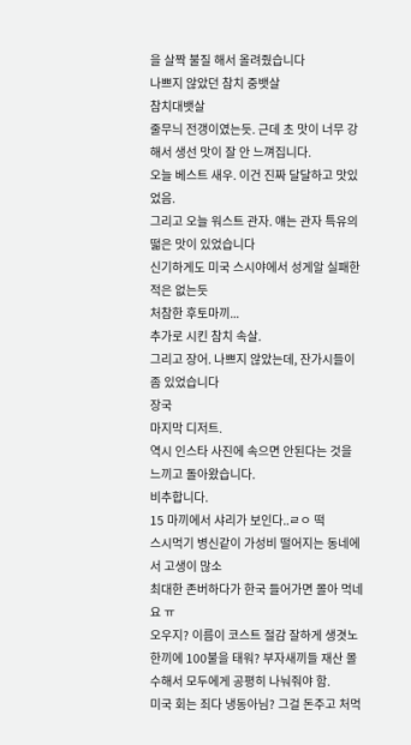을 살짝 불질 해서 올려줬습니다
나쁘지 않았던 참치 중뱃살
참치대뱃살
줄무늬 전갱이였는듯. 근데 초 맛이 너무 강해서 생선 맛이 잘 안 느껴집니다.
오늘 베스트 새우. 이건 진짜 달달하고 맛있었음.
그리고 오늘 워스트 관자. 얘는 관자 특유의 떫은 맛이 있었습니다
신기하게도 미국 스시야에서 성게알 실패한적은 없는듯
처참한 후토마끼...
추가로 시킨 참치 속살.
그리고 장어. 나쁘지 않았는데, 잔가시들이 좀 있었습니다
장국
마지막 디저트.
역시 인스타 사진에 속으면 안된다는 것을 느끼고 돌아왔습니다.
비추합니다.
15 마끼에서 샤리가 보인다..ㄹㅇ 떡
스시먹기 병신같이 가성비 떨어지는 동네에서 고생이 많소
최대한 존버하다가 한국 들어가면 몰아 먹네요 ㅠ
오우지? 이름이 코스트 절감 잘하게 생겻노
한끼에 100불을 태워? 부자새끼들 재산 몰수해서 모두에게 공평히 나눠줘야 함.
미국 회는 죄다 냉동아님? 그걸 돈주고 처먹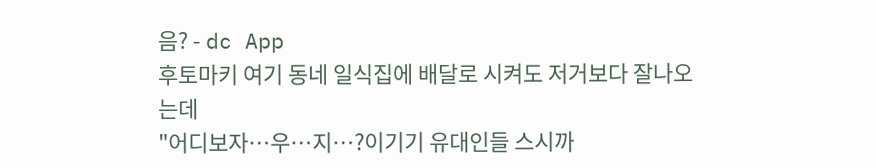음? - dc App
후토마키 여기 동네 일식집에 배달로 시켜도 저거보다 잘나오는데
"어디보자…우…지…?이기기 유대인들 스시까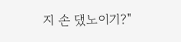지 손 댔노이기?"